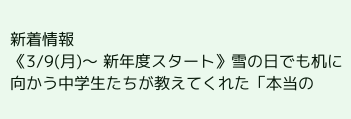新着情報
《3/9(月)〜 新年度スタート》雪の日でも机に向かう中学生たちが教えてくれた「本当の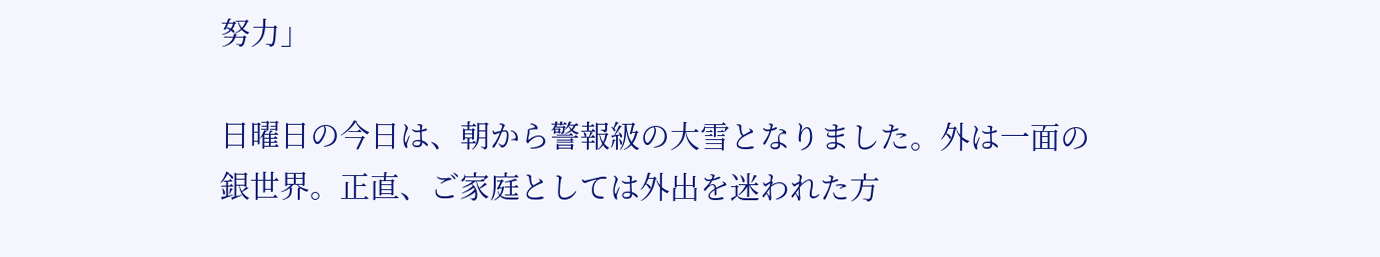努力」

日曜日の今日は、朝から警報級の大雪となりました。外は一面の銀世界。正直、ご家庭としては外出を迷われた方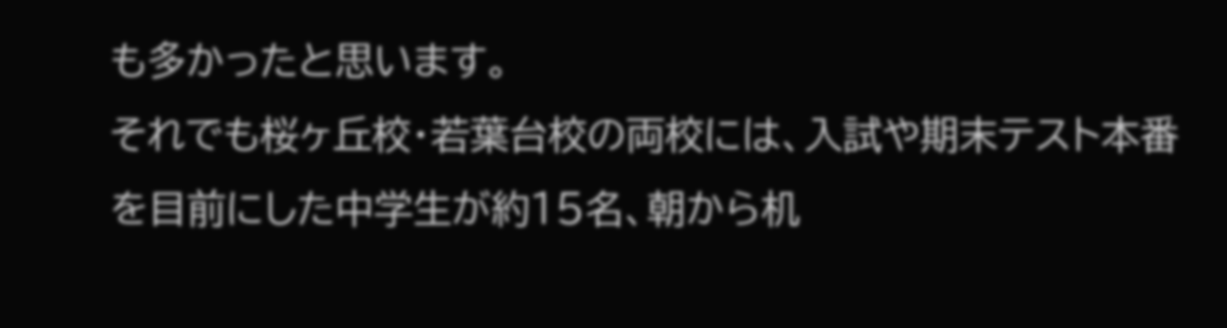も多かったと思います。
それでも桜ヶ丘校・若葉台校の両校には、入試や期末テスト本番を目前にした中学生が約15名、朝から机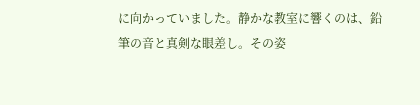に向かっていました。静かな教室に響くのは、鉛筆の音と真剣な眼差し。その姿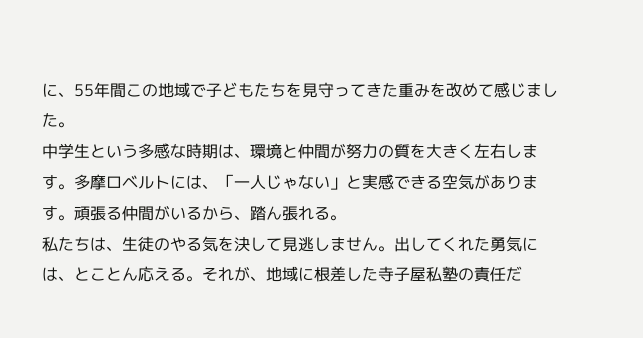に、55年間この地域で子どもたちを見守ってきた重みを改めて感じました。
中学生という多感な時期は、環境と仲間が努力の質を大きく左右します。多摩ロベルトには、「一人じゃない」と実感できる空気があります。頑張る仲間がいるから、踏ん張れる。
私たちは、生徒のやる気を決して見逃しません。出してくれた勇気には、とことん応える。それが、地域に根差した寺子屋私塾の責任だ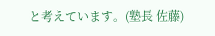と考えています。(塾長 佐藤)